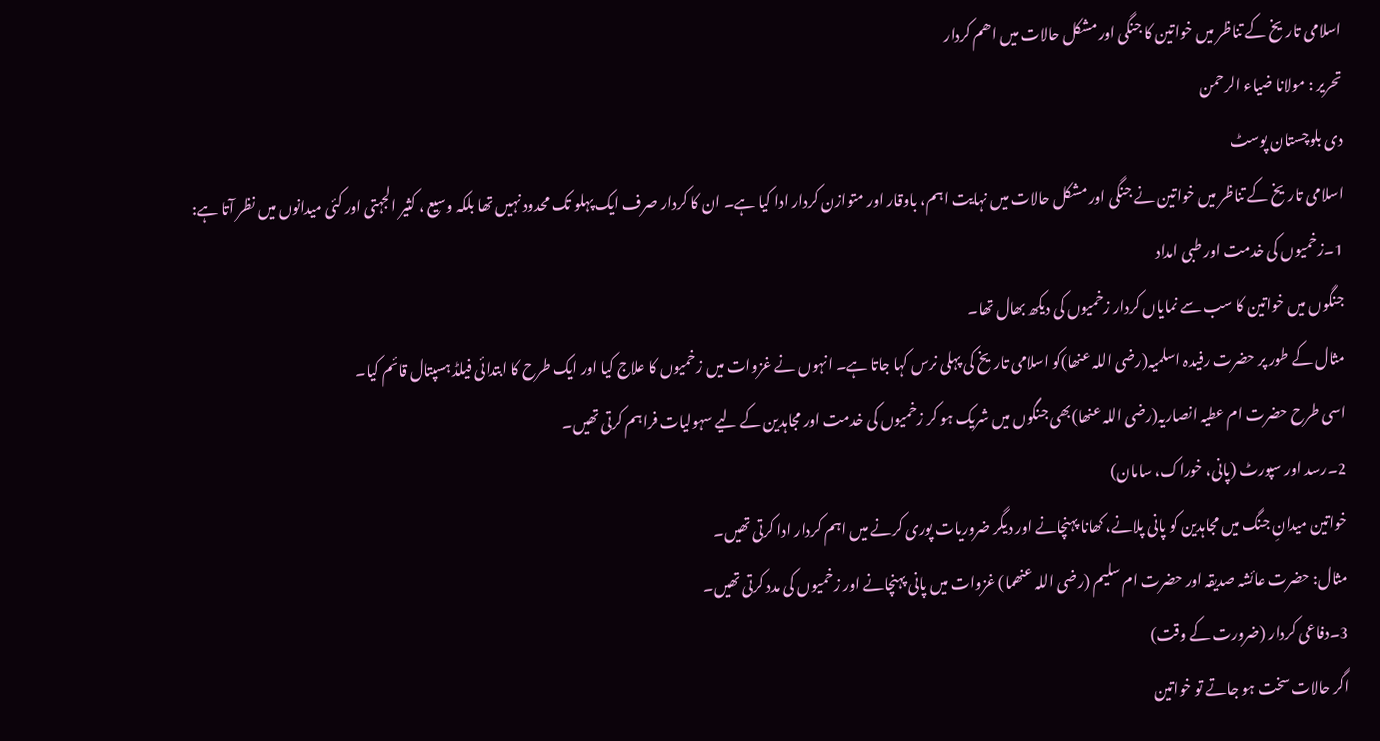اسلامی تاریخ کے تناظر میں خواتین کا جنگی اور مشکل حالات میں اھم کردار
تحریر : مولانا ضیاء الرحمن
دی بلوچستان پوسٹ
اسلامی تاریخ کے تناظر میں خواتین نے جنگی اور مشکل حالات میں نہایت اہم، باوقار اور متوازن کردار ادا کیا ہے۔ ان کا کردار صرف ایک پہلو تک محدود نہیں تھا بلکہ وسیع ، کثیر الجہتی اور کئی میدانوں میں نظر آتا ہے:
1۔زخمیوں کی خدمت اور طبی امداد
جنگوں میں خواتین کا سب سے نمایاں کردار زخمیوں کی دیکھ بھال تھا۔
مثال کے طور پر حضرت رفیدہ اسلمیہ(رضی اللہ عنھا)کو اسلامی تاریخ کی پہلی نرس کہا جاتا ہے۔ انہوں نے غزوات میں زخمیوں کا علاج کیا اور ایک طرح کا ابتدائی فیلڈ ہسپتال قائم کیا۔
اسی طرح حضرت ام عطیہ انصاریہ(رضی اللہ عنھا)بھی جنگوں میں شریک ہو کر زخمیوں کی خدمت اور مجاہدین کے لیے سہولیات فراہم کرتی تھیں۔
2۔رسد اور سپورٹ (پانی، خوراک، سامان)
خواتین میدانِ جنگ میں مجاہدین کو پانی پلانے، کھانا پہنچانے اور دیگر ضروریات پوری کرنے میں اہم کردار ادا کرتی تھیں۔
مثال: حضرت عائشہ صدیقہ اور حضرت ام سلیم (رضی اللہ عنھما) غزوات میں پانی پہنچانے اور زخمیوں کی مدد کرتی تھیں۔
3۔دفاعی کردار (ضرورت کے وقت)
اگر حالات سخت ہو جاتے تو خواتین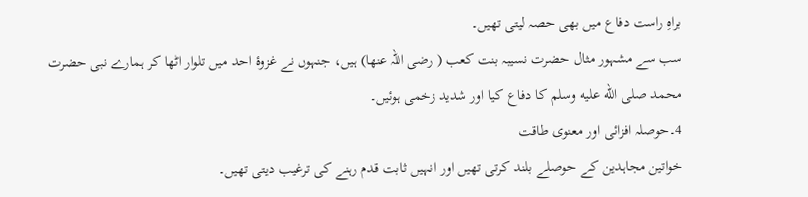براہِ راست دفاع میں بھی حصہ لیتی تھیں۔
سب سے مشہور مثال حضرت نسیبہ بنت کعب ( رضی اللہ عنھا) ہیں، جنہوں نے غزوۂ احد میں تلوار اٹھا کر ہمارے نبی حضرت محمد صلى الله عليه وسلم کا دفاع کیا اور شدید زخمی ہوئیں۔
4۔حوصلہ افزائی اور معنوی طاقت
خواتین مجاہدین کے حوصلے بلند کرتی تھیں اور انہیں ثابت قدم رہنے کی ترغیب دیتی تھیں۔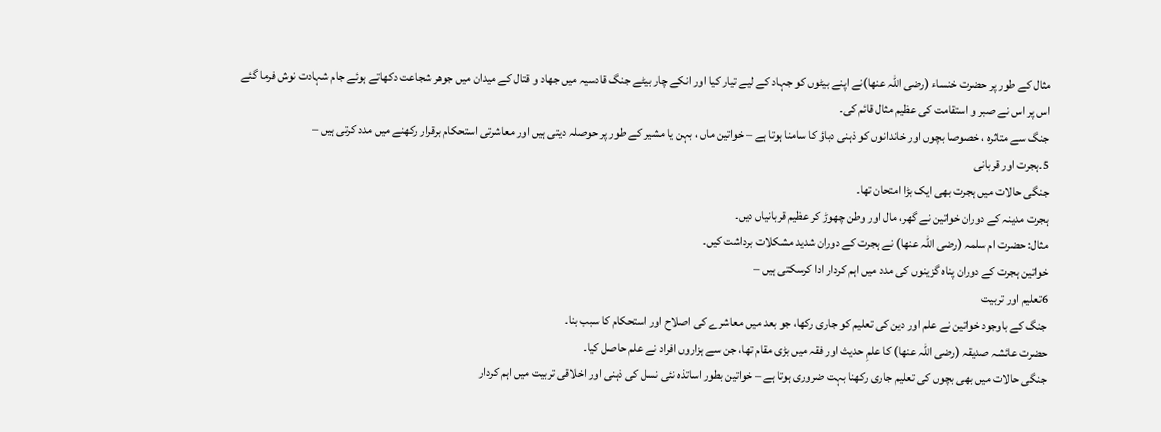مثال کے طور پر حضرت خنساء (رضی اللہ عنھا)نے اپنے بیٹوں کو جہاد کے لیے تیار کیا اور انکے چار بیٹے جنگ قادسیہ میں جھاد و قتال کے میدان میں جوھر شجاعت دکھاتے ہوئے جام شہادت نوش فرما گئے اس پر اس نے صبر و استقامت کی عظیم مثال قائم کی۔
جنگ سے متاثرہ ، خصوصا بچوں اور خاندانوں کو ذہنی دباؤ کا سامنا ہوتا ہے – خواتین ماں ، بہن یا مشیر کے طور پر حوصلہ دیتی ہیں اور معاشرتی استحکام برقرار رکھنے میں مدد کرتی ہیں –
5۔ہجرت اور قربانی
جنگی حالات میں ہجرت بھی ایک بڑا امتحان تھا۔
ہجرت مدینہ کے دوران خواتین نے گھر، مال اور وطن چھوڑ کر عظیم قربانیاں دیں۔
مثال: حضرت ام سلمہ (رضی اللہ عنھا) نے ہجرت کے دوران شدید مشکلات برداشت کیں۔
خواتین ہجرت کے دوران پناہ گزینوں کی مدد میں اہم کردار ادا کرسکتی ہیں –
6تعلیم اور تربیت
جنگ کے باوجود خواتین نے علم اور دین کی تعلیم کو جاری رکھا، جو بعد میں معاشرے کی اصلاح اور استحکام کا سبب بنا۔
حضرت عائشہ صدیقہ (رضی اللہ عنھا) کا علمِ حدیث اور فقہ میں بڑی مقام تھا، جن سے ہزاروں افراد نے علم حاصل کیا۔
جنگی حالات میں بھی بچوں کی تعلیم جاری رکھنا بہت ضروری ہوتا ہے – خواتین بطور اساتذہ نئی نسل کی ذہنی اور اخلاقی تربیت میں اہم کردار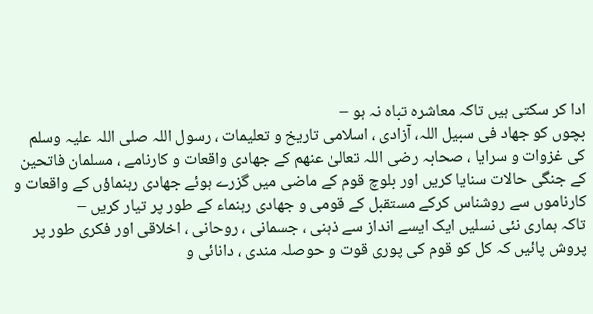ادا کر سکتی ہیں تاکہ معاشرہ تباہ نہ ہو –
بچوں کو جھاد فی سبیل اللہ، آزادی ، اسلامی تاریخ و تعلیمات ، رسول اللہ صلی اللہ علیہ وسلم کی غزوات و سرایا ، صحابہ رضی اللہ تعالیٰ عنھم کے جھادی واقعات و کارنامے ، مسلمان فاتحین کے جنگی حالات سنایا کریں اور بلوچ قوم کے ماضی میں گزرے ہوئے جھادی رہنماؤں کے واقعات و کارناموں سے روشناس کرکے مستقبل کے قومی و جھادی رہنماء کے طور پر تیار کریں –
تاکہ ہماری نئی نسلیں ایک ایسے انداز سے ذہنی ، جسمانی ، روحانی ، اخلاقی اور فکری طور پر پروش پائیں کہ کل کو قوم کی پوری قوت و حوصلہ مندی ، دانائی و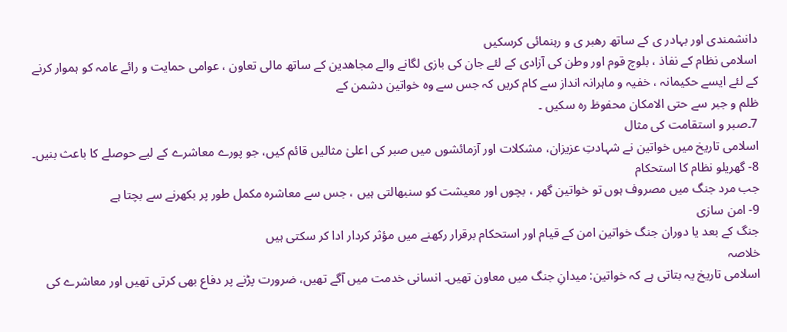دانشمندی اور بہادر ی کے ساتھ رھبر ی و رہنمائی کرسکیں
اسلامی نظام کے نفاذ ، بلوچ قوم اور وطن کی آزادی کے لئے جان کی بازی لگانے والے مجاھدین کے ساتھ مالی تعاون ، عوامی حمایت و رائے عامہ کو ہموار کرنے کے لئے ایسے حکیمانہ ، خفیہ و ماہرانہ انداز سے کام کریں کہ جس سے وہ خواتین دشمن کے
ظلم و جبر سے حتی الامکان محفوظ رہ سکیں ۔
7۔صبر و استقامت کی مثال
اسلامی تاریخ میں خواتین نے شہادتِ عزیزان، مشکلات اور آزمائشوں میں صبر کی اعلیٰ مثالیں قائم کیں، جو پورے معاشرے کے لیے حوصلے کا باعث بنیں۔
8- گھریلو نظام کا استحکام
جب مرد جنگ میں مصروف ہوں تو خواتین گھر ، بچوں اور معیشت کو سنبھالتی ہیں ، جس سے معاشرہ مکمل طور پر بکھرنے سے بچتا ہے
9- امن سازی
جنگ کے بعد یا دوران جنگ خواتین امن کے قیام اور استحکام برقرار رکھنے میں مؤثر کردار ادا کر سکتی ہیں
خلاصہ
اسلامی تاریخ یہ بتاتی ہے کہ خواتین: میدانِ جنگ میں معاون تھیں۔ انسانی خدمت میں آگے تھیں، ضرورت پڑنے پر دفاع بھی کرتی تھیں اور معاشرے کی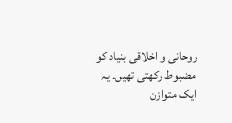روحانی و اخلاقی بنیاد کو مضبوط رکھتی تھیں۔ یہ ایک متوازن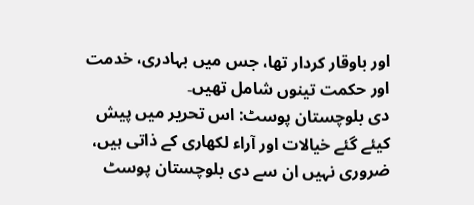اور باوقار کردار تھا، جس میں بہادری، خدمت اور حکمت تینوں شامل تھیں۔
دی بلوچستان پوسٹ: اس تحریر میں پیش کیئے گئے خیالات اور آراء لکھاری کے ذاتی ہیں، ضروری نہیں ان سے دی بلوچستان پوسٹ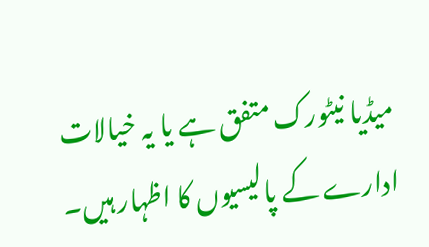میڈیا نیٹورک متفق ہے یا یہ خیالات ادارے کے پالیسیوں کا اظہار ہیں۔